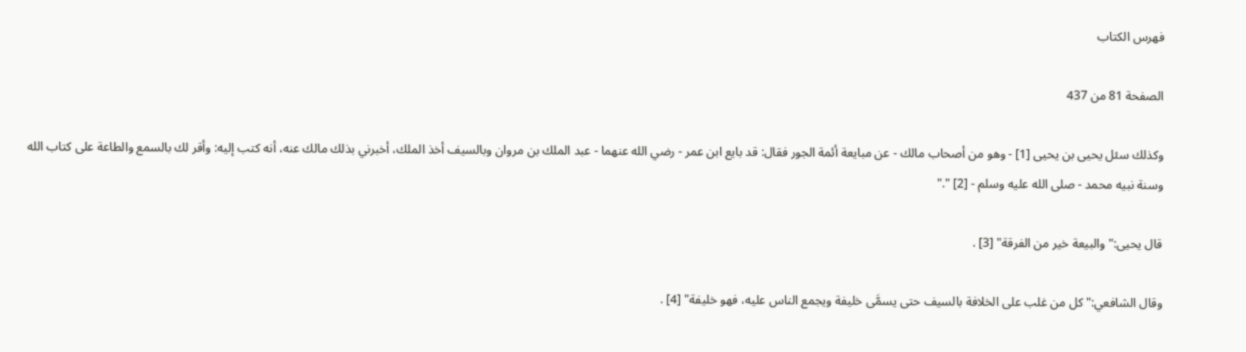فهرس الكتاب

الصفحة 81 من 437

وكذلك سئل يحيى بن يحيى [1] - وهو من أصحاب مالك - عن مبايعة أئمة الجور فقال: قد بايع ابن عمر - رضي الله عنهما - عبد الملك بن مروان وبالسيف أخذ الملك، أخبرني بذلك مالك عنه، أنه كتب إليه: وأقر لك بالسمع والطاعة على كتاب الله وسنة نبيه محمد - صلى الله عليه وسلم - [2] "."

قال يحيى:"والبيعة خير من الفرقة" [3] .

وقال الشافعي:"كل من غلب على الخلافة بالسيف حتى يسمَّى خليفة ويجمع الناس عليه، فهو خليفة" [4] .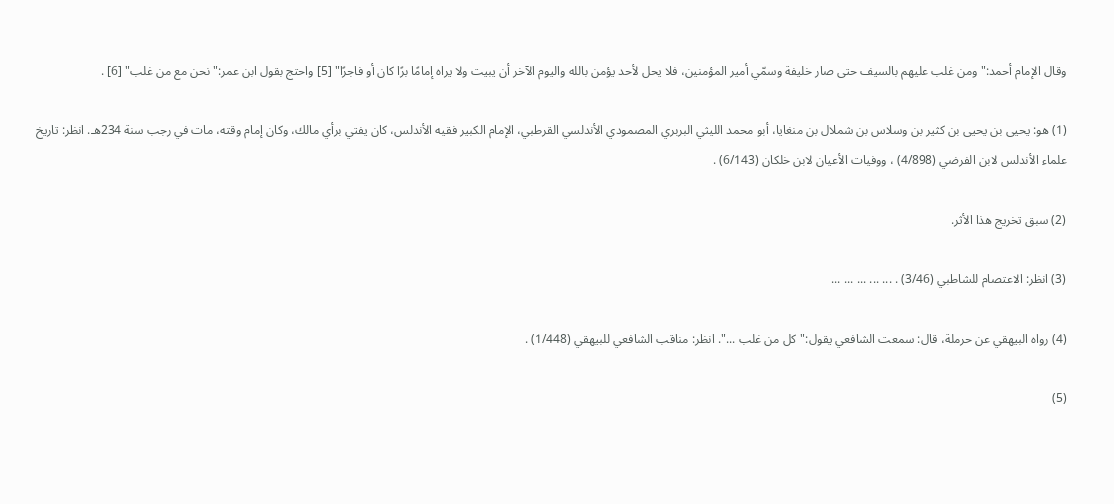وقال الإمام أحمد:"ومن غلب عليهم بالسيف حتى صار خليفة وسمّي أمير المؤمنين، فلا يحل لأحد يؤمن بالله واليوم الآخر أن يبيت ولا يراه إمامًا برًا كان أو فاجرًا" [5] واحتج بقول ابن عمر:"نحن مع من غلب" [6] .

(1) هو: يحيى بن يحيى بن كثير بن وسلاس بن شملال بن منغايا، أبو محمد الليثي البربري المصمودي الأندلسي القرطبي، الإمام الكبير فقيه الأندلس، كان يفتي برأي مالك، وكان إمام وقته، مات في رجب سنة 234هـ. انظر: تاريخ علماء الأندلس لابن الفرضي (4/898) ، ووفيات الأعيان لابن خلكان (6/143) .

(2) سبق تخريج هذا الأثر.

(3) انظر: الاعتصام للشاطبي (3/46) . ... ... ... ... ...

(4) رواه البيهقي عن حرملة، قال: سمعت الشافعي يقول:"كل من غلب ...". انظر: مناقب الشافعي للبيهقي (1/448) .

(5)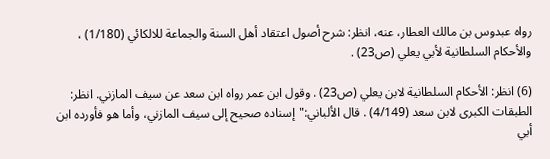رواه عبدوس بن مالك العطار، عنه، انظر: شرح أصول اعتقاد أهل السنة والجماعة للالكائي (1/180) ، والأحكام السلطانية لأبي يعلي (ص23) .

(6) انظر: الأحكام السلطانية لابن يعلي (ص23) . وقول ابن عمر رواه ابن سعد عن سيف المازني. انظر: الطبقات الكبرى لابن سعد (4/149) . قال الألباني:"إسناده صحيح إلى سيف المازني، وأما هو فأورده ابن أبي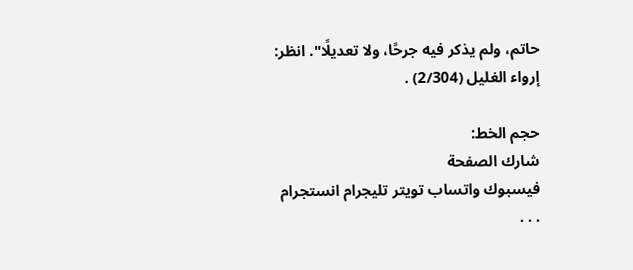حاتم، ولم يذكر فيه جرحًا، ولا تعديلًا". انظر: إرواء الغليل (2/304) .

حجم الخط:
شارك الصفحة
فيسبوك واتساب تويتر تليجرام انستجرام
. . .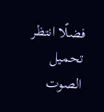فضلًا انتظر تحميل الصوت